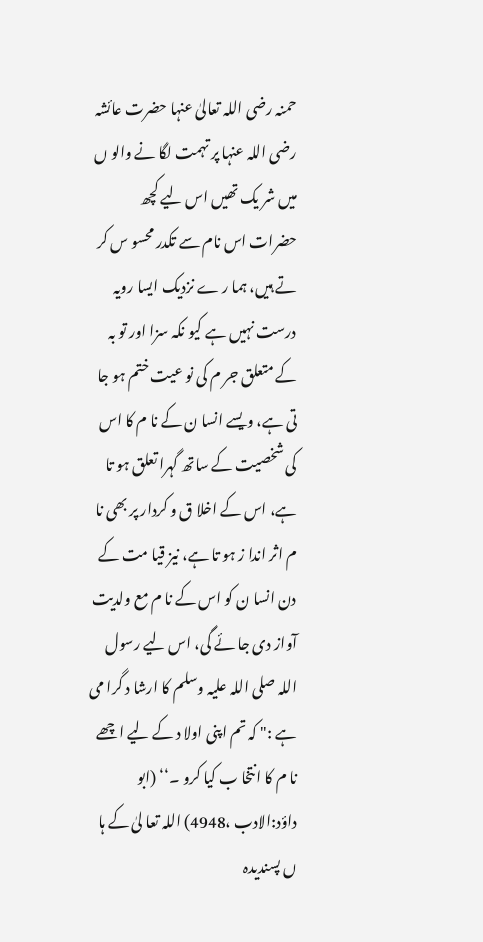حمنہ رضی اللہ تعالیٰ عنہا حضرت عائشہ رضی اللہ عنہا پر تہمت لگا نے والو ں میں شر یک تھیں اس لیے کچھ حضرات اس نام سے تکدر محسو س کر تے ہیں، ہما ر ے نزدیک ایسا رویہ درست نہیں ہے کیو نکہ سزا اور تو بہ کے متعلق جر م کی نو عیت ختم ہو جا تی ہے، ویسے انسا ن کے نا م کا اس کی شخصیت کے ساتھ گہرا تعلق ہو تا ہے، اس کے اخلا ق و کردار پر بھی نا م اثر اندا ز ہو تا ہے، نیز قیا مت کے دن انسا ن کو اس کے نا م مع ولدیت آواز دی جا ئے گی، اس لیے رسول اللہ صلی اللہ علیہ وسلم کا ارشا د گرا می ہے :" کہ تم اپنی اولا د کے لیے اچھے نا م کا انتخا ب کیا کرو ۔‘‘ (ابو داؤد:الادب ،4948) اللہ تعا لیٰ کے ہا ں پسندیدہ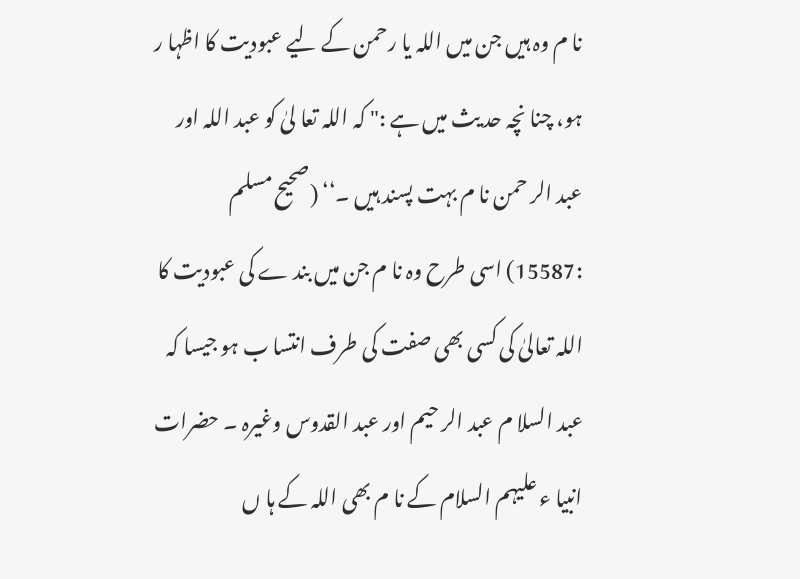نا م وہ ہیں جن میں اللہ یا رحمن کے لیے عبودیت کا اظہا ر ہو، چنا نچہ حد یث میں ہے :" کہ اللہ تعا لیٰ کو عبد اللہ اور عبد الر حمن نا م بہت پسند ہیں ۔‘‘ (صحیح مسلم :15587) اسی طرح وہ نا م جن میں بند ے کی عبودیت کا اللہ تعالیٰ کی کسی بھی صفت کی طرف انتسا ب ہو جیسا کہ عبد السلا م عبد الر حیم اور عبد القدوس وغیرہ ۔ حضرات انبیا ء علیہم السلام کے نا م بھی اللہ کے ہا ں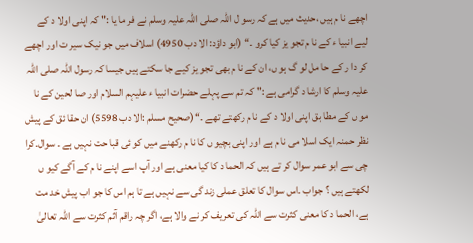اچھے نا م ہیں ،حدیث میں ہے کہ رسو ل اللہ صلی اللہ علیہ وسلم نے فر ما یا :" کہ اپنی اولا د کے لیے انبیا ء کے نا م تجو یز کیا کرو ۔‘‘ (ابو داؤد: الا دب 4950) اسلاف میں جو نیک سیر ت اور اچھے کر دا ر کے حا مل لو گ ہو ں، ان کے نا م بھی تجو یز کیے جا سکتے ہیں جیسا کہ رسول اللہ صلی اللہ علیہ وسلم کا ارشا د گرامی ہے :" کہ تم سے پہلے حضرات انبیا ء علیہم السلام اور صا لحین کے نا مو ں کے مطا بق اپنی اولا د کے نا م رکھتے تھے ۔‘‘(صحیح مسلم :الا دب 5598) ان حقا ئق کے پیش نظر حمنہ ایک اسلا می نا م ہے اور اپنی بچیو ں کا نا م رکھنے میں کو ئی قبا حت نہیں ہے ۔ سوال۔کرا چی سے ابو عمر سوال کر تے ہیں کہ الحما د کا کیا معنی ہے اور آپ اسے اپنے نا م کے آگے کیو ں لکھتے ہیں ؟ جواب ۔اس سوال کا تعلق عملی زند گی سے نہیں ہے تا ہم اس کا جو اب پیش خد مت ہے، الحما د کا معنی کثرت سے اللہ کی تعریف کر نے والا ہے، اگر چہ راقم آثم کثرت سے اللہ تعالیٰ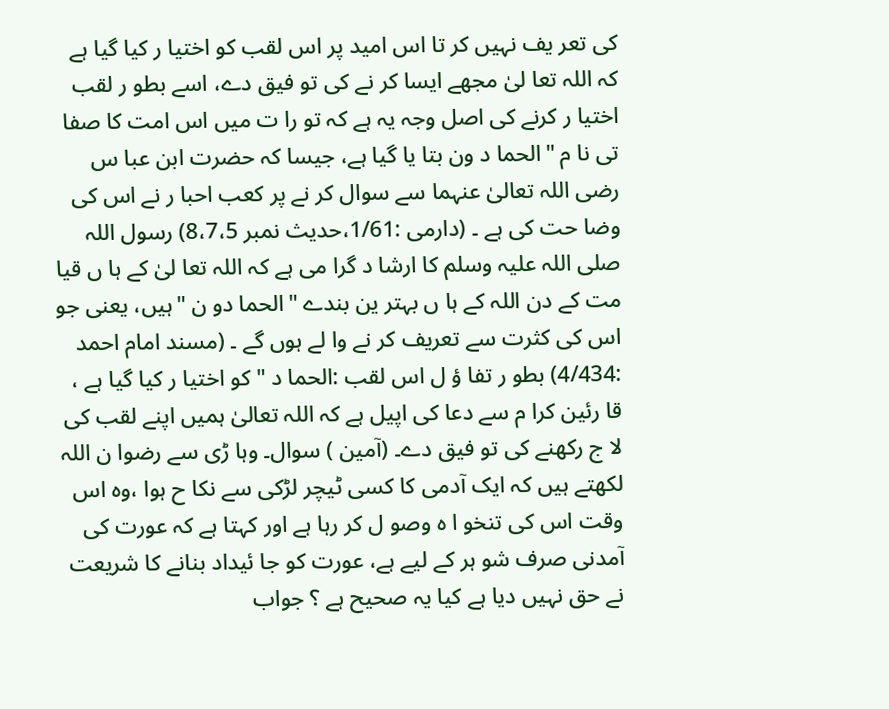کی تعر یف نہیں کر تا اس امید پر اس لقب کو اختیا ر کیا گیا ہے کہ اللہ تعا لیٰ مجھے ایسا کر نے کی تو فیق دے، اسے بطو ر لقب اختیا ر کرنے کی اصل وجہ یہ ہے کہ تو را ت میں اس امت کا صفا تی نا م "الحما د ون بتا یا گیا ہے، جیسا کہ حضرت ابن عبا س رضی اللہ تعالیٰ عنہما سے سوال کر نے پر کعب احبا ر نے اس کی وضا حت کی ہے ۔ (دارمی :1/61،حدیث نمبر 8،7،5) رسول اللہ صلی اللہ علیہ وسلم کا ارشا د گرا می ہے کہ اللہ تعا لیٰ کے ہا ں قیا مت کے دن اللہ کے ہا ں بہتر ین بندے "الحما دو ن "ہیں، یعنی جو اس کی کثرت سے تعریف کر نے وا لے ہوں گے ۔ (مسند امام احمد :4/434) بطو ر تفا ؤ ل اس لقب :الحما د " کو اختیا ر کیا گیا ہے ، قا رئین کرا م سے دعا کی اپیل ہے کہ اللہ تعالیٰ ہمیں اپنے لقب کی لا ج رکھنے کی تو فیق دے۔ (آمین ) سوال۔ وہا ڑی سے رضوا ن اللہ لکھتے ہیں کہ ایک آدمی کا کسی ٹیچر لڑکی سے نکا ح ہوا ،وہ اس وقت اس کی تنخو ا ہ وصو ل کر رہا ہے اور کہتا ہے کہ عورت کی آمدنی صرف شو ہر کے لیے ہے، عورت کو جا ئیداد بنانے کا شریعت نے حق نہیں دیا ہے کیا یہ صحیح ہے ؟ جواب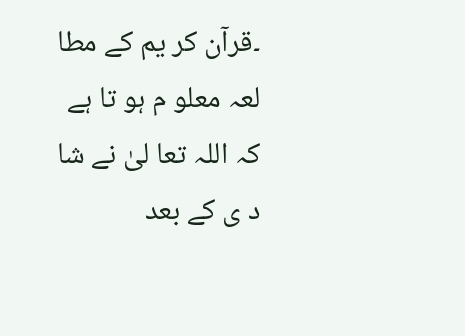۔قرآن کر یم کے مطا لعہ معلو م ہو تا ہے کہ اللہ تعا لیٰ نے شا د ی کے بعد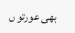بھی عورتو ں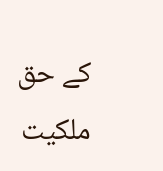کے حق ملکیت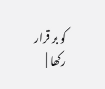کو بر قرار رکھا |